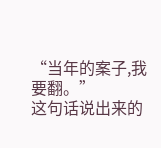“当年的案子,我要翻。”
这句话说出来的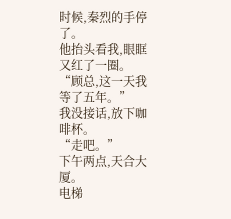时候,秦烈的手停了。
他抬头看我,眼眶又红了一圈。
“顾总,这一天我等了五年。”
我没接话,放下咖啡杯。
“走吧。”
下午两点,天合大厦。
电梯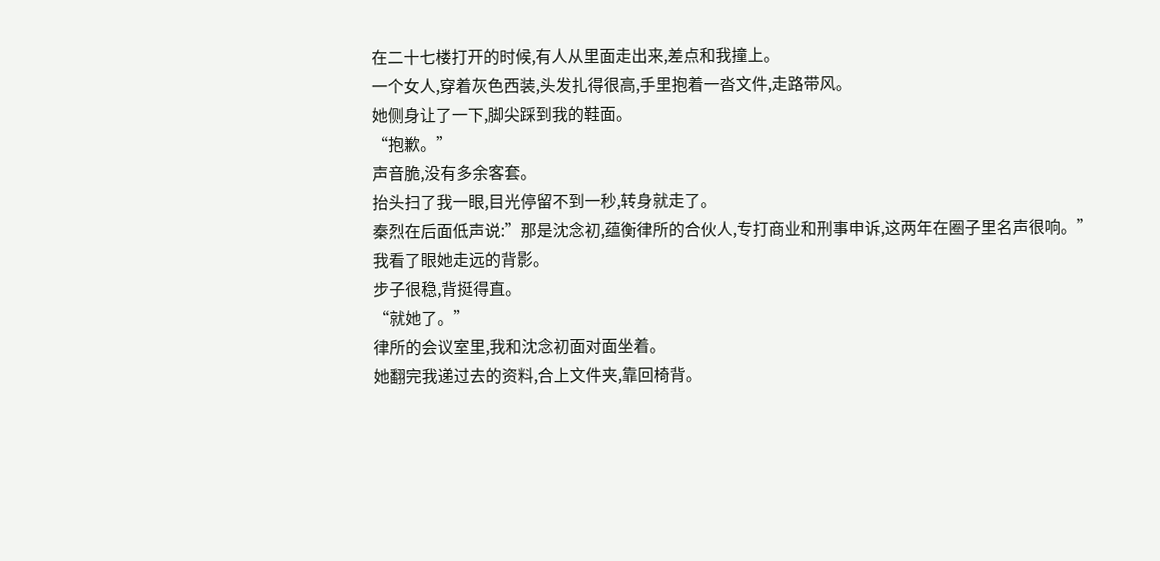在二十七楼打开的时候,有人从里面走出来,差点和我撞上。
一个女人,穿着灰色西装,头发扎得很高,手里抱着一沓文件,走路带风。
她侧身让了一下,脚尖踩到我的鞋面。
“抱歉。”
声音脆,没有多余客套。
抬头扫了我一眼,目光停留不到一秒,转身就走了。
秦烈在后面低声说:”那是沈念初,蕴衡律所的合伙人,专打商业和刑事申诉,这两年在圈子里名声很响。”
我看了眼她走远的背影。
步子很稳,背挺得直。
“就她了。”
律所的会议室里,我和沈念初面对面坐着。
她翻完我递过去的资料,合上文件夹,靠回椅背。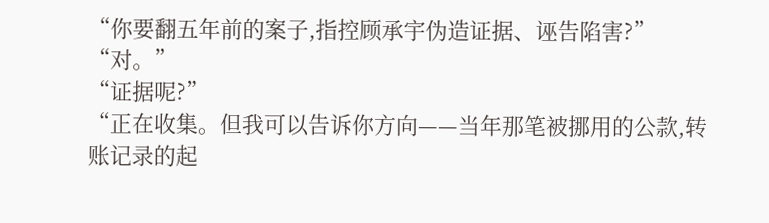“你要翻五年前的案子,指控顾承宇伪造证据、诬告陷害?”
“对。”
“证据呢?”
“正在收集。但我可以告诉你方向——当年那笔被挪用的公款,转账记录的起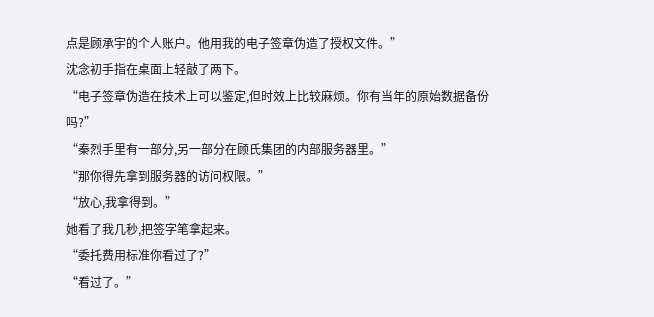点是顾承宇的个人账户。他用我的电子签章伪造了授权文件。”
沈念初手指在桌面上轻敲了两下。
“电子签章伪造在技术上可以鉴定,但时效上比较麻烦。你有当年的原始数据备份吗?”
“秦烈手里有一部分,另一部分在顾氏集团的内部服务器里。”
“那你得先拿到服务器的访问权限。”
“放心,我拿得到。”
她看了我几秒,把签字笔拿起来。
“委托费用标准你看过了?”
“看过了。”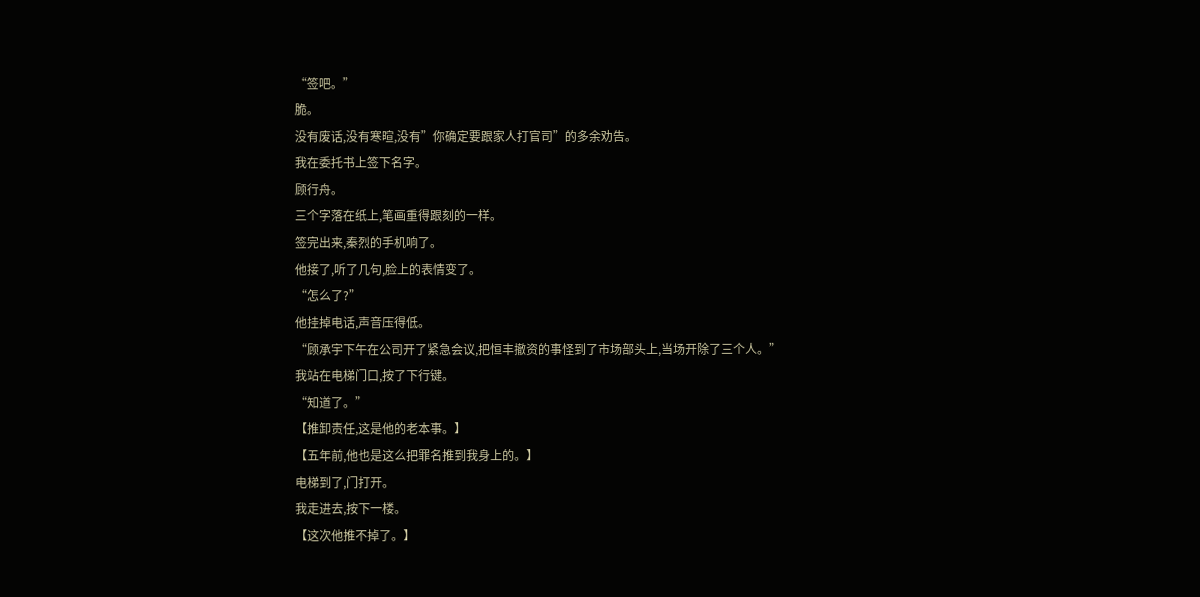“签吧。”
脆。
没有废话,没有寒暄,没有”你确定要跟家人打官司”的多余劝告。
我在委托书上签下名字。
顾行舟。
三个字落在纸上,笔画重得跟刻的一样。
签完出来,秦烈的手机响了。
他接了,听了几句,脸上的表情变了。
“怎么了?”
他挂掉电话,声音压得低。
“顾承宇下午在公司开了紧急会议,把恒丰撤资的事怪到了市场部头上,当场开除了三个人。”
我站在电梯门口,按了下行键。
“知道了。”
【推卸责任,这是他的老本事。】
【五年前,他也是这么把罪名推到我身上的。】
电梯到了,门打开。
我走进去,按下一楼。
【这次他推不掉了。】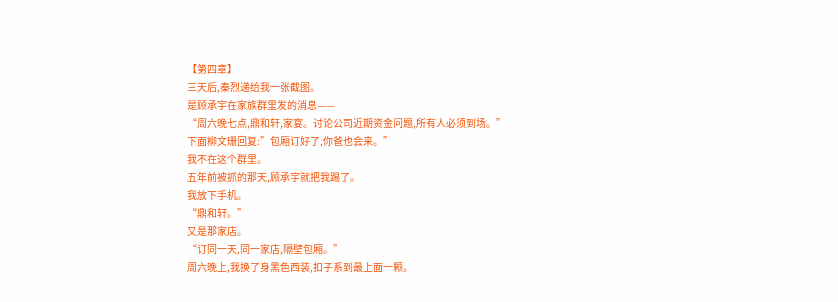【第四章】
三天后,秦烈递给我一张截图。
是顾承宇在家族群里发的消息——
“周六晚七点,鼎和轩,家宴。讨论公司近期资金问题,所有人必须到场。”
下面柳文珊回复:”包厢订好了,你爸也会来。”
我不在这个群里。
五年前被抓的那天,顾承宇就把我踢了。
我放下手机。
“鼎和轩。”
又是那家店。
“订同一天,同一家店,隔壁包厢。”
周六晚上,我换了身黑色西装,扣子系到最上面一颗。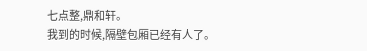七点整,鼎和轩。
我到的时候,隔壁包厢已经有人了。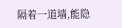隔着一道墙,能隐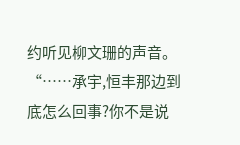约听见柳文珊的声音。
“……承宇,恒丰那边到底怎么回事?你不是说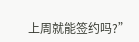上周就能签约吗?”